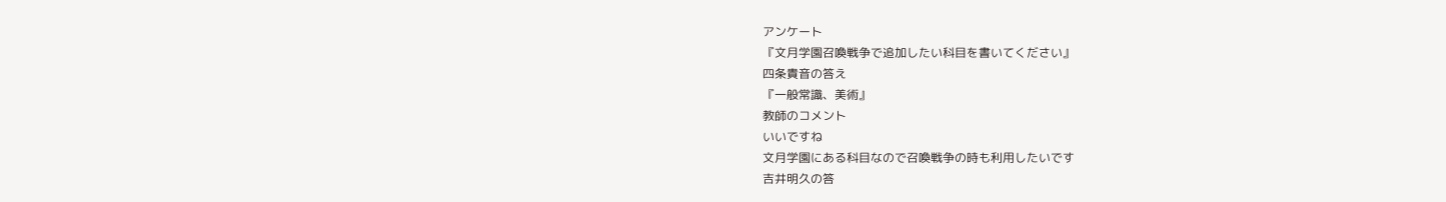アンケート
『文月学園召喚戦争で追加したい科目を書いてください』
四条貴音の答え
『一般常識、美術』
教師のコメント
いいですね
文月学園にある科目なので召喚戦争の時も利用したいです
吉井明久の答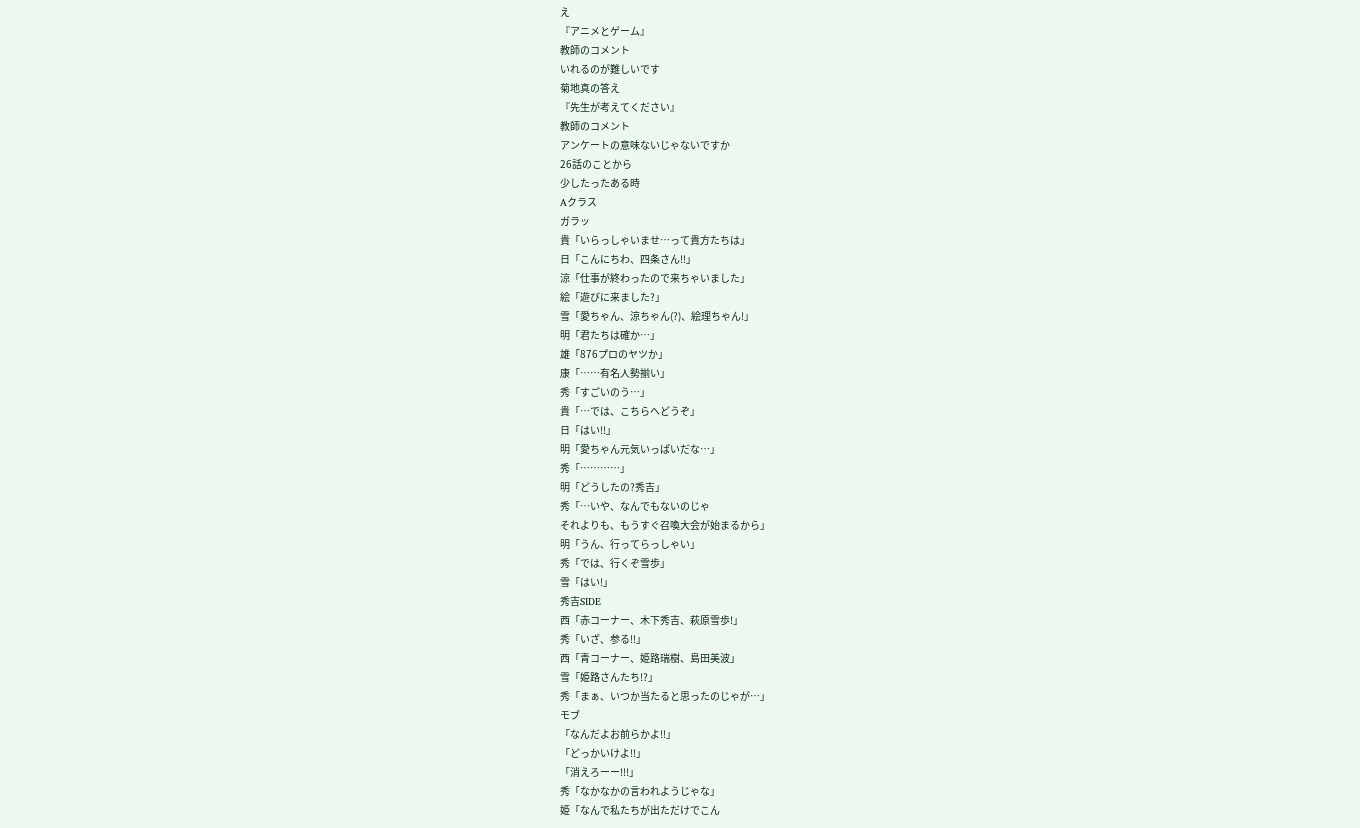え
『アニメとゲーム』
教師のコメント
いれるのが難しいです
菊地真の答え
『先生が考えてください』
教師のコメント
アンケートの意味ないじゃないですか
26話のことから
少したったある時
Aクラス
ガラッ
貴「いらっしゃいませ…って貴方たちは」
日「こんにちわ、四条さん!!」
涼「仕事が終わったので来ちゃいました」
絵「遊びに来ました?」
雪「愛ちゃん、涼ちゃん(?)、絵理ちゃん!」
明「君たちは確か…」
雄「876プロのヤツか」
康「……有名人勢揃い」
秀「すごいのう…」
貴「…では、こちらへどうぞ」
日「はい!!」
明「愛ちゃん元気いっぱいだな…」
秀「…………」
明「どうしたの?秀吉」
秀「…いや、なんでもないのじゃ
それよりも、もうすぐ召喚大会が始まるから」
明「うん、行ってらっしゃい」
秀「では、行くぞ雪歩」
雪「はい!」
秀吉SIDE
西「赤コーナー、木下秀吉、萩原雪歩!」
秀「いざ、参る!!」
西「青コーナー、姫路瑞樹、島田美波」
雪「姫路さんたち!?」
秀「まぁ、いつか当たると思ったのじゃが…」
モブ
「なんだよお前らかよ!!」
「どっかいけよ!!」
「消えろーー!!!」
秀「なかなかの言われようじゃな」
姫「なんで私たちが出ただけでこん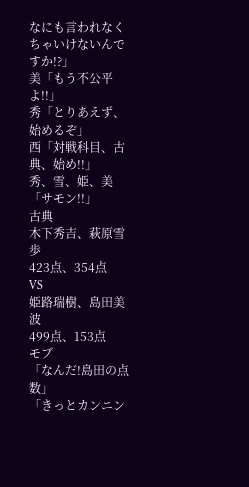なにも言われなくちゃいけないんですか!?」
美「もう不公平よ!!」
秀「とりあえず、始めるぞ」
西「対戦科目、古典、始め!!」
秀、雪、姫、美「サモン!!」
古典
木下秀吉、萩原雪歩
423点、354点
VS
姫路瑞樹、島田美波
499点、153点
モブ
「なんだ!島田の点数」
「きっとカンニン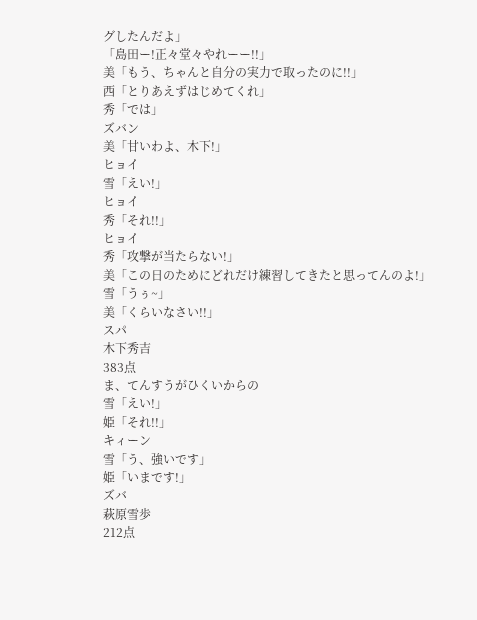グしたんだよ」
「島田ー!正々堂々やれーー!!」
美「もう、ちゃんと自分の実力で取ったのに!!」
西「とりあえずはじめてくれ」
秀「では」
ズバン
美「甘いわよ、木下!」
ヒョイ
雪「えい!」
ヒョイ
秀「それ!!」
ヒョイ
秀「攻撃が当たらない!」
美「この日のためにどれだけ練習してきたと思ってんのよ!」
雪「うぅ~」
美「くらいなさい!!」
スパ
木下秀吉
383点
ま、てんすうがひくいからの
雪「えい!」
姫「それ!!」
キィーン
雪「う、強いです」
姫「いまです!」
ズバ
萩原雪歩
212点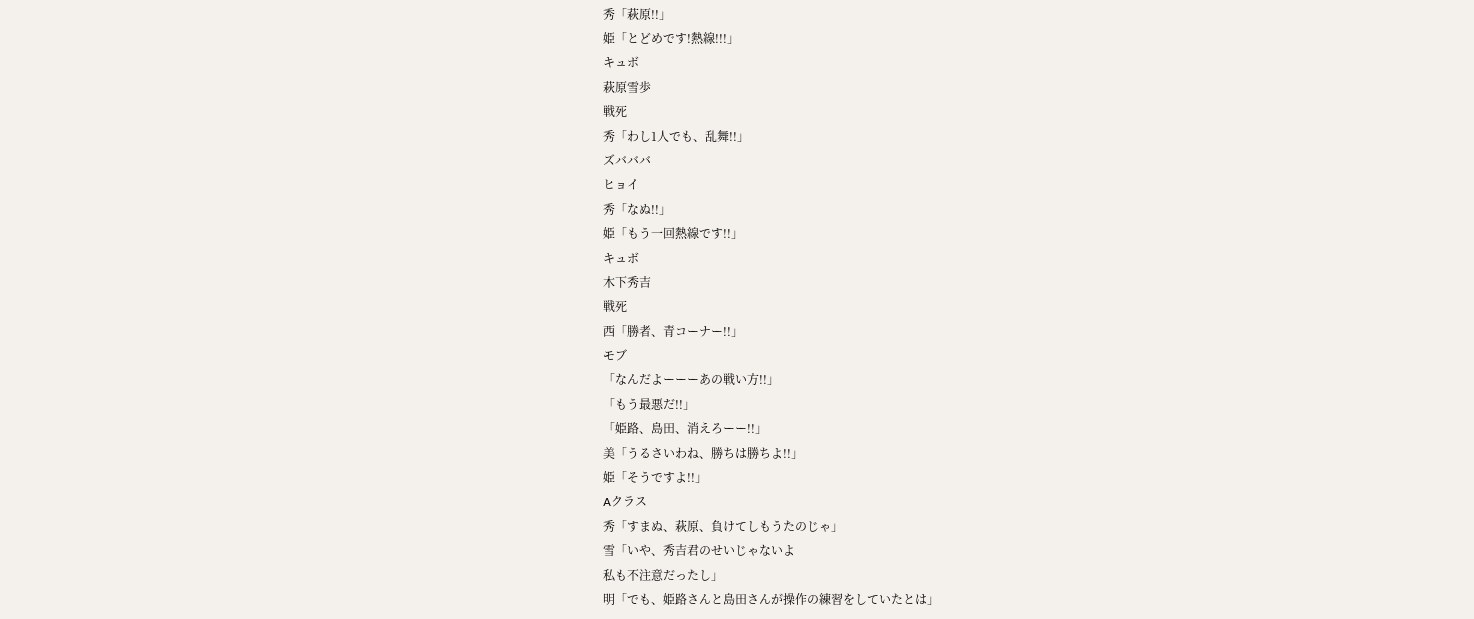秀「萩原!!」
姫「とどめです!熱線!!!」
キュボ
萩原雪歩
戦死
秀「わし1人でも、乱舞!!」
ズバババ
ヒョイ
秀「なぬ!!」
姫「もう一回熱線です!!」
キュボ
木下秀吉
戦死
西「勝者、青コーナー!!」
モブ
「なんだよーーーあの戦い方!!」
「もう最悪だ!!」
「姫路、島田、消えろーー!!」
美「うるさいわね、勝ちは勝ちよ!!」
姫「そうですよ!!」
Aクラス
秀「すまぬ、萩原、負けてしもうたのじゃ」
雪「いや、秀吉君のせいじゃないよ
私も不注意だったし」
明「でも、姫路さんと島田さんが操作の練習をしていたとは」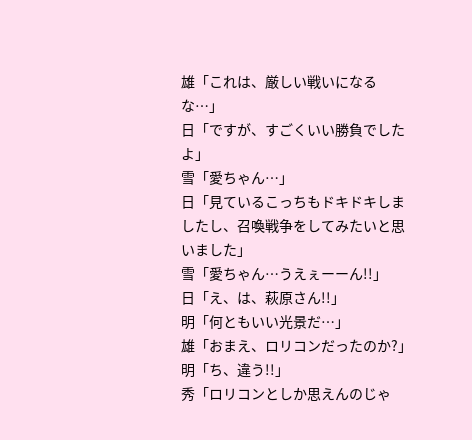雄「これは、厳しい戦いになるな…」
日「ですが、すごくいい勝負でしたよ」
雪「愛ちゃん…」
日「見ているこっちもドキドキしましたし、召喚戦争をしてみたいと思いました」
雪「愛ちゃん…うえぇーーん!!」
日「え、は、萩原さん!!」
明「何ともいい光景だ…」
雄「おまえ、ロリコンだったのか?」
明「ち、違う!!」
秀「ロリコンとしか思えんのじゃ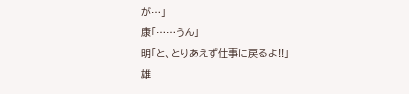が…」
康「……うん」
明「と、とりあえず仕事に戻るよ!!」
雄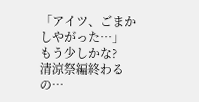「アイツ、ごまかしやがった…」
もう少しかな?
清涼祭編終わるの…